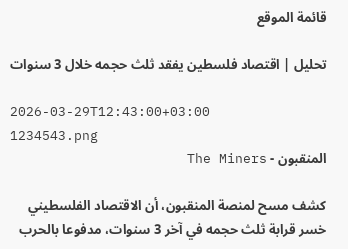قائمة الموقع

تحليل | اقتصاد فلسطين يفقد ثلث حجمه خلال 3 سنوات

2026-03-29T12:43:00+03:00
1234543.png
المنقبون - The Miners

كشف مسح لمنصة المنقبون، أن الاقتصاد الفلسطيني خسر قرابة ثلث حجمه في آخر 3 سنوات، مدفوعا بالحرب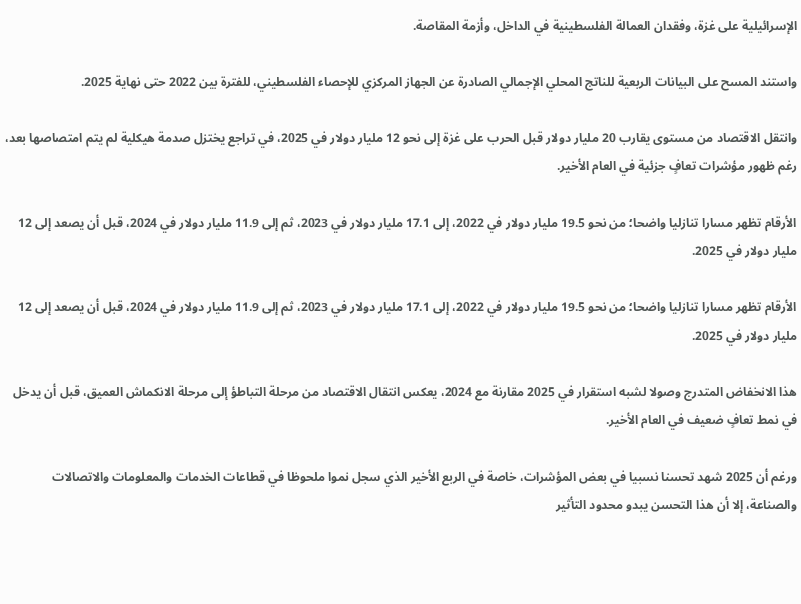الإسرائيلية على غزة، وفقدان العمالة الفلسطينية في الداخل، وأزمة المقاصة.

واستند المسح على البيانات الربعية للناتج المحلي الإجمالي الصادرة عن الجهاز المركزي للإحصاء الفلسطيني، للفترة بين 2022 حتى نهاية 2025.

وانتقل الاقتصاد من مستوى يقارب 20 مليار دولار قبل الحرب على غزة إلى نحو 12 مليار دولار في 2025، في تراجع يختزل صدمة هيكلية لم يتم امتصاصها بعد، رغم ظهور مؤشرات تعافٍ جزئية في العام الأخير.

الأرقام تظهر مسارا تنازليا واضحا؛ من نحو 19.5 مليار دولار في 2022، إلى 17.1 مليار دولار في 2023، ثم إلى 11.9 مليار دولار في 2024، قبل أن يصعد إلى 12 مليار دولار في 2025.

الأرقام تظهر مسارا تنازليا واضحا؛ من نحو 19.5 مليار دولار في 2022، إلى 17.1 مليار دولار في 2023، ثم إلى 11.9 مليار دولار في 2024، قبل أن يصعد إلى 12 مليار دولار في 2025.

هذا الانخفاض المتدرج وصولا لشبه استقرار في 2025 مقارنة مع 2024، يعكس انتقال الاقتصاد من مرحلة التباطؤ إلى مرحلة الانكماش العميق، قبل أن يدخل في نمط تعافٍ ضعيف في العام الأخير.

ورغم أن 2025 شهد تحسنا نسبيا في بعض المؤشرات، خاصة في الربع الأخير الذي سجل نموا ملحوظا في قطاعات الخدمات والمعلومات والاتصالات والصناعة، إلا أن هذا التحسن يبدو محدود التأثير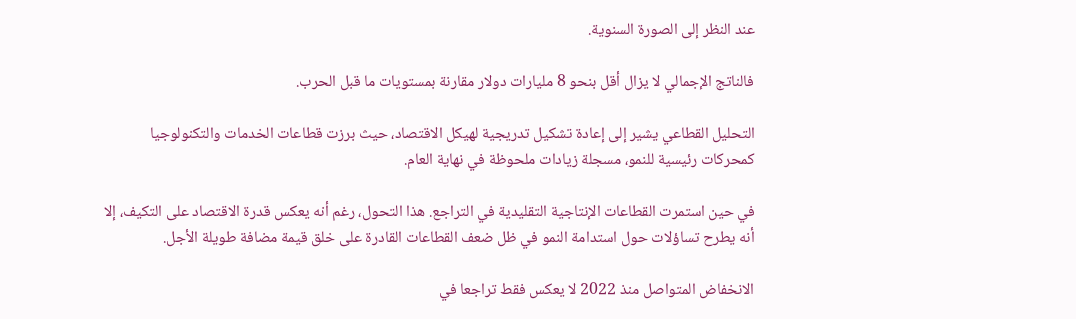عند النظر إلى الصورة السنوية.

فالناتج الإجمالي لا يزال أقل بنحو 8 مليارات دولار مقارنة بمستويات ما قبل الحرب.

التحليل القطاعي يشير إلى إعادة تشكيل تدريجية لهيكل الاقتصاد، حيث برزت قطاعات الخدمات والتكنولوجيا كمحركات رئيسية للنمو، مسجلة زيادات ملحوظة في نهاية العام.

في حين استمرت القطاعات الإنتاجية التقليدية في التراجع. هذا التحول، رغم أنه يعكس قدرة الاقتصاد على التكيف، إلا أنه يطرح تساؤلات حول استدامة النمو في ظل ضعف القطاعات القادرة على خلق قيمة مضافة طويلة الأجل.

الانخفاض المتواصل منذ 2022 لا يعكس فقط تراجعا في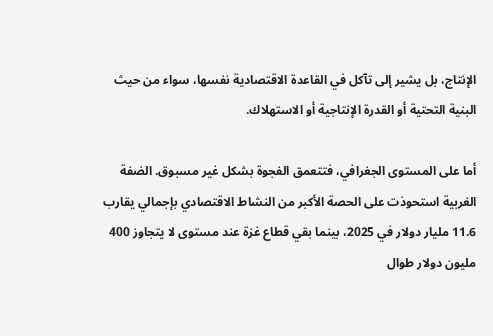الإنتاج، بل يشير إلى تآكل في القاعدة الاقتصادية نفسها، سواء من حيث البنية التحتية أو القدرة الإنتاجية أو الاستهلاك.

أما على المستوى الجغرافي، فتتعمق الفجوة بشكل غير مسبوق. الضفة الغربية استحوذت على الحصة الأكبر من النشاط الاقتصادي بإجمالي يقارب 11.6 مليار دولار في 2025، بينما بقي قطاع غزة عند مستوى لا يتجاوز 400 مليون دولار طوال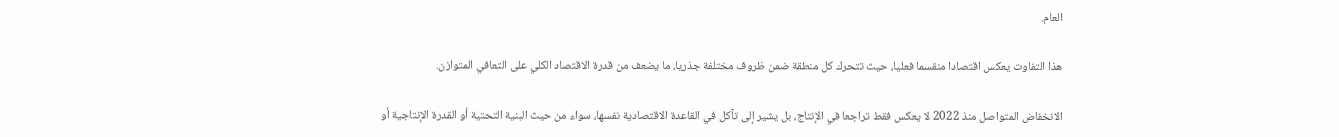العام.

هذا التفاوت يعكس اقتصادا منقسما فعليا، حيث تتحرك كل منطقة ضمن ظروف مختلفة جذريا، ما يضعف من قدرة الاقتصاد الكلي على التعافي المتوازن.

الانخفاض المتواصل منذ 2022 لا يعكس فقط تراجعا في الإنتاج، بل يشير إلى تآكل في القاعدة الاقتصادية نفسها، سواء من حيث البنية التحتية أو القدرة الإنتاجية أو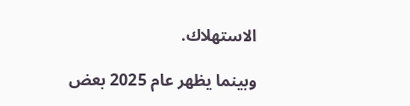الاستهلاك.

وبينما يظهر عام 2025 بعض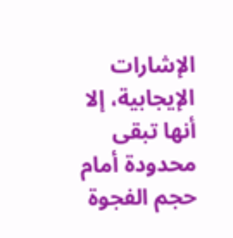الإشارات الإيجابية، إلا أنها تبقى محدودة أمام حجم الفجوة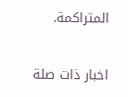المتراكمة.

اخبار ذات صلة